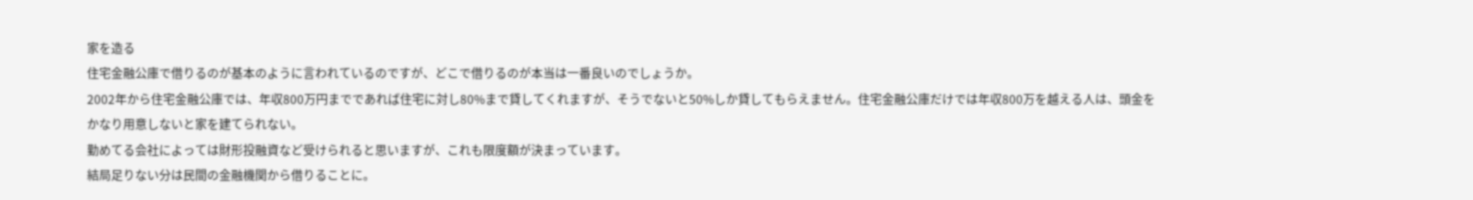家を造る
住宅金融公庫で借りるのが基本のように言われているのですが、どこで借りるのが本当は一番良いのでしょうか。
2002年から住宅金融公庫では、年収800万円までであれば住宅に対し80%まで貸してくれますが、そうでないと50%しか貸してもらえません。住宅金融公庫だけでは年収800万を越える人は、頭金をかなり用意しないと家を建てられない。
勤めてる会社によっては財形投融資など受けられると思いますが、これも限度額が決まっています。
結局足りない分は民間の金融機関から借りることに。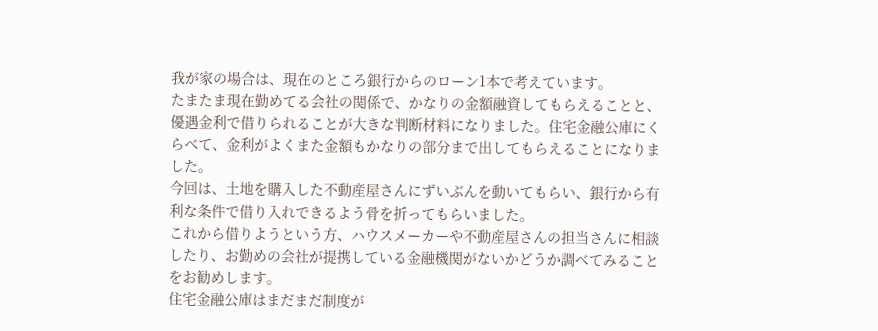我が家の場合は、現在のところ銀行からのローン1本で考えています。
たまたま現在勤めてる会社の関係で、かなりの金額融資してもらえることと、優遇金利で借りられることが大きな判断材料になりました。住宅金融公庫にくらべて、金利がよくまた金額もかなりの部分まで出してもらえることになりました。
今回は、土地を購入した不動産屋さんにずいぶんを動いてもらい、銀行から有利な条件で借り入れできるよう骨を折ってもらいました。
これから借りようという方、ハウスメーカーや不動産屋さんの担当さんに相談したり、お勤めの会社が提携している金融機関がないかどうか調べてみることをお勧めします。
住宅金融公庫はまだまだ制度が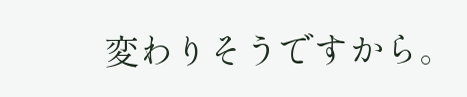変わりそうですから。